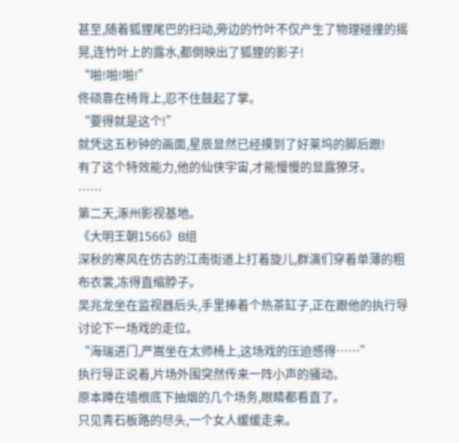甚至,随着狐狸尾巴的扫动,旁边的竹叶不仅产生了物理碰撞的摇晃,连竹叶上的露水,都倒映出了狐狸的影子!
“啪!啪!啪!”
佟硕靠在椅背上,忍不住鼓起了掌。
“要得就是这个!”
就凭这五秒钟的画面,星辰显然已经摸到了好莱坞的脚后跟!
有了这个特效能力,他的仙侠宇宙,才能慢慢的显露獠牙。
……
第二天,涿州影视基地。
《大明王朝1566》B组
深秋的寒风在仿古的江南街道上打着旋儿,群演们穿着单薄的粗布衣裳,冻得直缩脖子。
吴兆龙坐在监视器后头,手里捧着个热茶缸子,正在跟他的执行导讨论下一场戏的走位。
“海瑞进门,严嵩坐在太师椅上,这场戏的压迫感得……”
执行导正说着,片场外围突然传来一阵小声的骚动。
原本蹲在墙根底下抽烟的几个场务,眼睛都看直了。
只见青石板路的尽头,一个女人缓缓走来。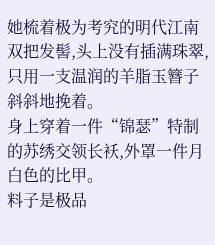她梳着极为考究的明代江南双把发髻,头上没有插满珠翠,只用一支温润的羊脂玉簪子斜斜地挽着。
身上穿着一件“锦瑟”特制的苏绣交领长袄,外罩一件月白色的比甲。
料子是极品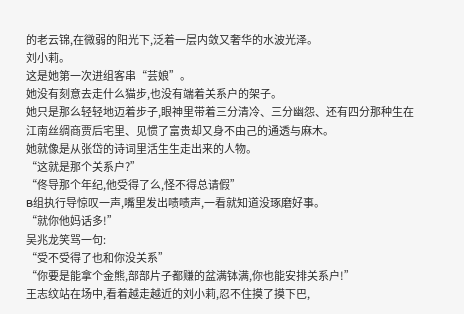的老云锦,在微弱的阳光下,泛着一层内敛又奢华的水波光泽。
刘小莉。
这是她第一次进组客串“芸娘”。
她没有刻意去走什么猫步,也没有端着关系户的架子。
她只是那么轻轻地迈着步子,眼神里带着三分清冷、三分幽怨、还有四分那种生在江南丝绸商贾后宅里、见惯了富贵却又身不由己的通透与麻木。
她就像是从张岱的诗词里活生生走出来的人物。
“这就是那个关系户?”
“佟导那个年纪,他受得了么,怪不得总请假”
B组执行导惊叹一声,嘴里发出啧啧声,一看就知道没琢磨好事。
“就你他妈话多!”
吴兆龙笑骂一句:
“受不受得了也和你没关系”
“你要是能拿个金熊,部部片子都赚的盆满钵满,你也能安排关系户!”
王志纹站在场中,看着越走越近的刘小莉,忍不住摸了摸下巴,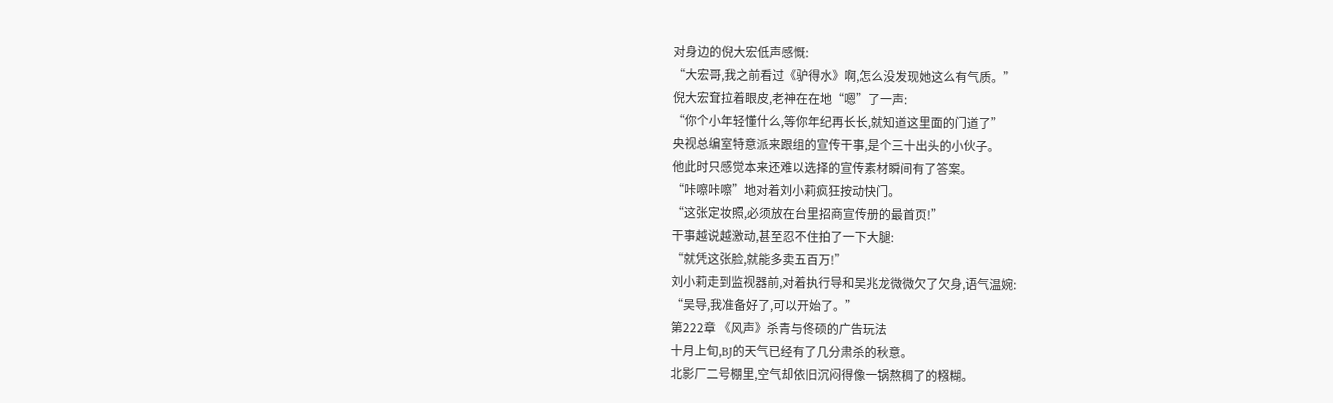对身边的倪大宏低声感慨:
“大宏哥,我之前看过《驴得水》啊,怎么没发现她这么有气质。”
倪大宏耷拉着眼皮,老神在在地“嗯”了一声:
“你个小年轻懂什么,等你年纪再长长,就知道这里面的门道了”
央视总编室特意派来跟组的宣传干事,是个三十出头的小伙子。
他此时只感觉本来还难以选择的宣传素材瞬间有了答案。
“咔嚓咔嚓”地对着刘小莉疯狂按动快门。
“这张定妆照,必须放在台里招商宣传册的最首页!”
干事越说越激动,甚至忍不住拍了一下大腿:
“就凭这张脸,就能多卖五百万!”
刘小莉走到监视器前,对着执行导和吴兆龙微微欠了欠身,语气温婉:
“吴导,我准备好了,可以开始了。”
第222章 《风声》杀青与佟硕的广告玩法
十月上旬,BJ的天气已经有了几分肃杀的秋意。
北影厂二号棚里,空气却依旧沉闷得像一锅熬稠了的糨糊。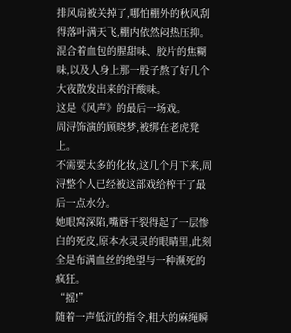排风扇被关掉了,哪怕棚外的秋风刮得落叶满天飞,棚内依然闷热压抑。
混合着血包的腥甜味、胶片的焦糊味,以及人身上那一股子熬了好几个大夜散发出来的汗酸味。
这是《风声》的最后一场戏。
周浔饰演的顾晓梦,被绑在老虎凳上。
不需要太多的化妆,这几个月下来,周浔整个人已经被这部戏给榨干了最后一点水分。
她眼窝深陷,嘴唇干裂得起了一层惨白的死皮,原本水灵灵的眼睛里,此刻全是布满血丝的绝望与一种濒死的疯狂。
“摇!”
随着一声低沉的指令,粗大的麻绳瞬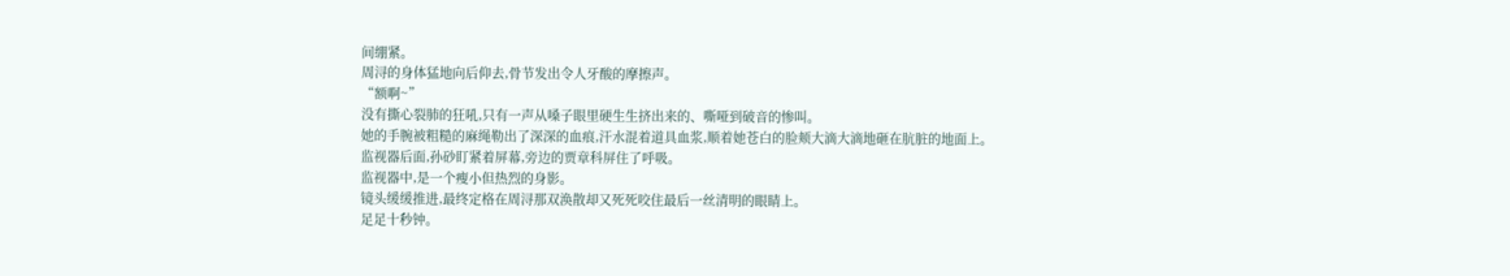间绷紧。
周浔的身体猛地向后仰去,骨节发出令人牙酸的摩擦声。
“额啊~”
没有撕心裂肺的狂吼,只有一声从嗓子眼里硬生生挤出来的、嘶哑到破音的惨叫。
她的手腕被粗糙的麻绳勒出了深深的血痕,汗水混着道具血浆,顺着她苍白的脸颊大滴大滴地砸在肮脏的地面上。
监视器后面,孙砂盯紧着屏幕,旁边的贾章科屏住了呼吸。
监视器中,是一个瘦小但热烈的身影。
镜头缓缓推进,最终定格在周浔那双涣散却又死死咬住最后一丝清明的眼睛上。
足足十秒钟。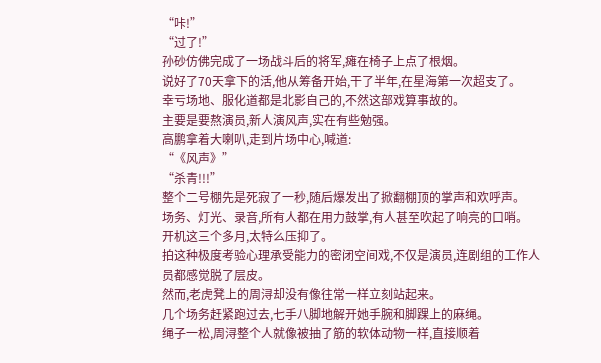“咔!”
“过了!”
孙砂仿佛完成了一场战斗后的将军,瘫在椅子上点了根烟。
说好了70天拿下的活,他从筹备开始,干了半年,在星海第一次超支了。
幸亏场地、服化道都是北影自己的,不然这部戏算事故的。
主要是要熬演员,新人演风声,实在有些勉强。
高鹏拿着大喇叭,走到片场中心,喊道:
“《风声》”
“杀青!!!”
整个二号棚先是死寂了一秒,随后爆发出了掀翻棚顶的掌声和欢呼声。
场务、灯光、录音,所有人都在用力鼓掌,有人甚至吹起了响亮的口哨。
开机这三个多月,太特么压抑了。
拍这种极度考验心理承受能力的密闭空间戏,不仅是演员,连剧组的工作人员都感觉脱了层皮。
然而,老虎凳上的周浔却没有像往常一样立刻站起来。
几个场务赶紧跑过去,七手八脚地解开她手腕和脚踝上的麻绳。
绳子一松,周浔整个人就像被抽了筋的软体动物一样,直接顺着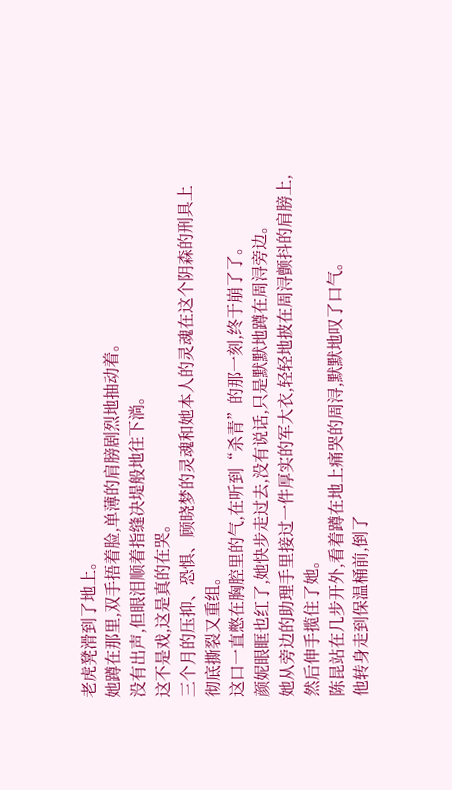老虎凳滑到了地上。
她蹲在那里,双手捂着脸,单薄的肩膀剧烈地抽动着。
没有出声,但眼泪顺着指缝决堤般地往下淌。
这不是戏,这是真的在哭。
三个月的压抑、恐惧、顾晓梦的灵魂和她本人的灵魂在这个阴森的刑具上彻底撕裂又重组。
这口一直憋在胸腔里的气,在听到“杀青”的那一刻,终于崩了了。
颜妮眼眶也红了,她快步走过去,没有说话,只是默默地蹲在周浔旁边。
她从旁边的助理手里接过一件厚实的军大衣,轻轻地披在周浔颤抖的肩膀上,然后伸手揽住了她。
陈昆站在几步开外,看着蹲在地上痛哭的周浔,默默地叹了口气。
他转身走到保温桶前,倒了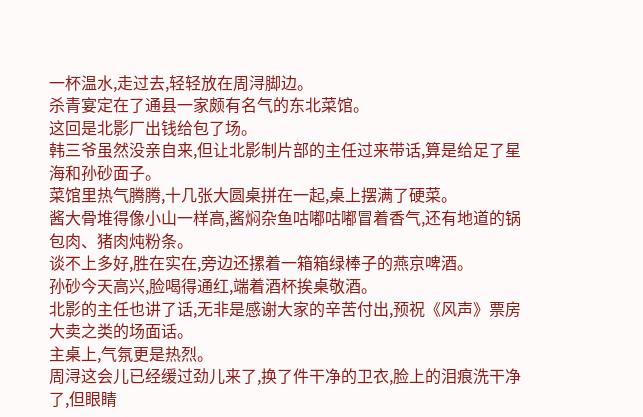一杯温水,走过去,轻轻放在周浔脚边。
杀青宴定在了通县一家颇有名气的东北菜馆。
这回是北影厂出钱给包了场。
韩三爷虽然没亲自来,但让北影制片部的主任过来带话,算是给足了星海和孙砂面子。
菜馆里热气腾腾,十几张大圆桌拼在一起,桌上摆满了硬菜。
酱大骨堆得像小山一样高,酱焖杂鱼咕嘟咕嘟冒着香气,还有地道的锅包肉、猪肉炖粉条。
谈不上多好,胜在实在,旁边还摞着一箱箱绿棒子的燕京啤酒。
孙砂今天高兴,脸喝得通红,端着酒杯挨桌敬酒。
北影的主任也讲了话,无非是感谢大家的辛苦付出,预祝《风声》票房大卖之类的场面话。
主桌上,气氛更是热烈。
周浔这会儿已经缓过劲儿来了,换了件干净的卫衣,脸上的泪痕洗干净了,但眼睛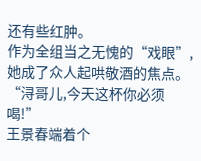还有些红肿。
作为全组当之无愧的“戏眼”,她成了众人起哄敬酒的焦点。
“浔哥儿,今天这杯你必须喝!”
王景春端着个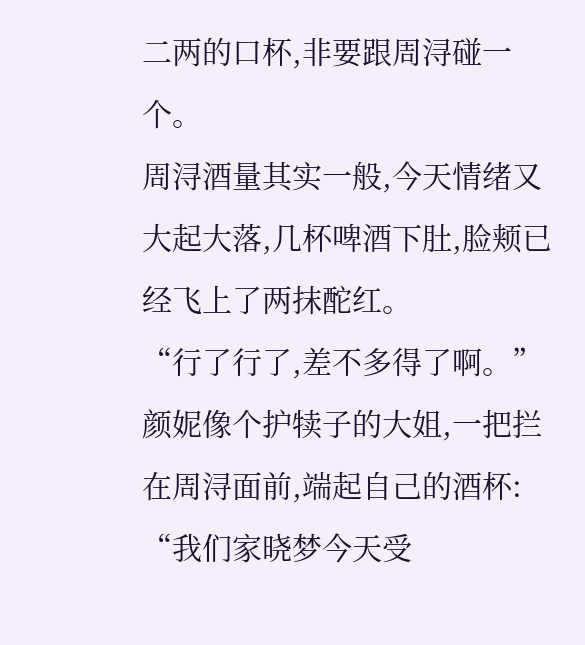二两的口杯,非要跟周浔碰一个。
周浔酒量其实一般,今天情绪又大起大落,几杯啤酒下肚,脸颊已经飞上了两抹酡红。
“行了行了,差不多得了啊。”
颜妮像个护犊子的大姐,一把拦在周浔面前,端起自己的酒杯:
“我们家晓梦今天受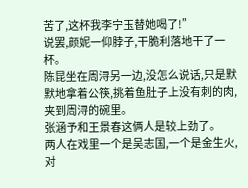苦了,这杯我李宁玉替她喝了!”
说罢,颜妮一仰脖子,干脆利落地干了一杯。
陈昆坐在周浔另一边,没怎么说话,只是默默地拿着公筷,挑着鱼肚子上没有刺的肉,夹到周浔的碗里。
张涵予和王景春这俩人是较上劲了。
两人在戏里一个是吴志国,一个是金生火,对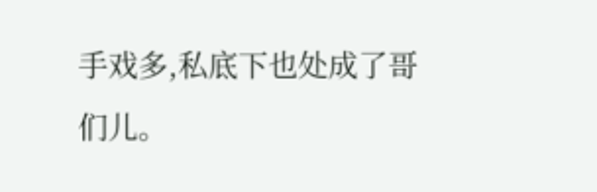手戏多,私底下也处成了哥们儿。